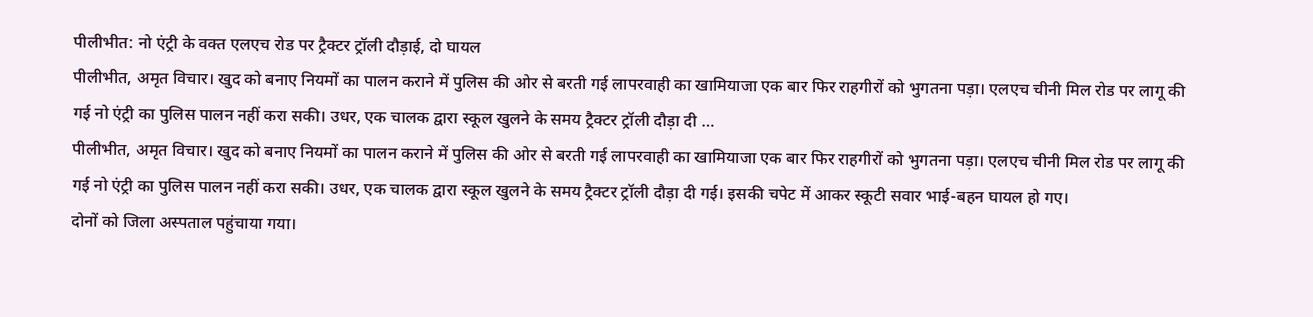पीलीभीत: नो एंट्री के वक्त एलएच रोड पर ट्रैक्टर ट्रॉली दौड़ाई, दो घायल
पीलीभीत, अमृत विचार। खुद को बनाए नियमों का पालन कराने में पुलिस की ओर से बरती गई लापरवाही का खामियाजा एक बार फिर राहगीरों को भुगतना पड़ा। एलएच चीनी मिल रोड पर लागू की गई नो एंट्री का पुलिस पालन नहीं करा सकी। उधर, एक चालक द्वारा स्कूल खुलने के समय ट्रैक्टर ट्रॉली दौड़ा दी …
पीलीभीत, अमृत विचार। खुद को बनाए नियमों का पालन कराने में पुलिस की ओर से बरती गई लापरवाही का खामियाजा एक बार फिर राहगीरों को भुगतना पड़ा। एलएच चीनी मिल रोड पर लागू की गई नो एंट्री का पुलिस पालन नहीं करा सकी। उधर, एक चालक द्वारा स्कूल खुलने के समय ट्रैक्टर ट्रॉली दौड़ा दी गई। इसकी चपेट में आकर स्कूटी सवार भाई-बहन घायल हो गए।
दोनों को जिला अस्पताल पहुंचाया गया।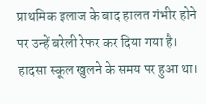प्राथमिक इलाज के बाद हालत गंभीर होने पर उन्हें बरेली रेफर कर दिया गया है। हादसा स्कूल खुलने के समय पर हुआ था।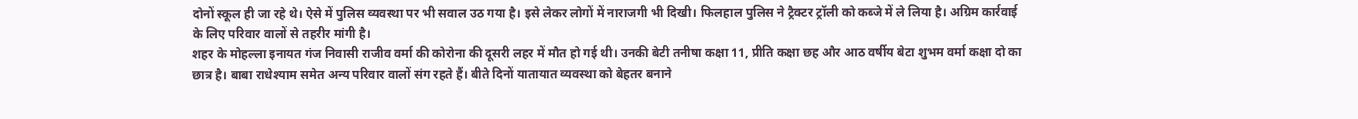दोनों स्कूल ही जा रहे थे। ऐसे में पुलिस व्यवस्था पर भी सवाल उठ गया है। इसे लेकर लोगों में नाराजगी भी दिखी। फिलहाल पुलिस ने ट्रैक्टर ट्रॉली को कब्जे में ले लिया है। अग्रिम कार्रवाई के लिए परिवार वालों से तहरीर मांगी है।
शहर के मोहल्ला इनायत गंज निवासी राजीव वर्मा की कोरोना की दूसरी लहर में मौत हो गई थी। उनकी बेटी तनीषा कक्षा 11, प्रीति कक्षा छह और आठ वर्षीय बेटा शुभम वर्मा कक्षा दो का छात्र है। बाबा राधेश्याम समेत अन्य परिवार वालों संग रहते हैं। बीते दिनों यातायात व्यवस्था को बेहतर बनाने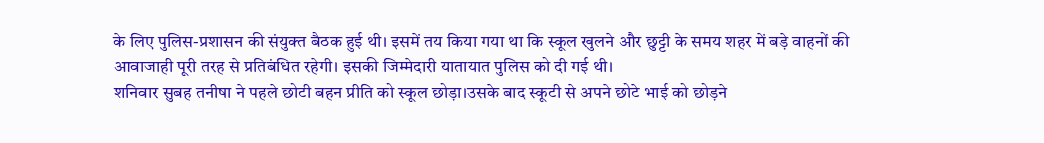के लिए पुलिस-प्रशासन की संयुक्त बैठक हुई थी। इसमें तय किया गया था कि स्कूल खुलने और छुट्टी के समय शहर में बड़े वाहनों की आवाजाही पूरी तरह से प्रतिबंधित रहेगी। इसकी जिम्मेदारी यातायात पुलिस को दी गई थी।
शनिवार सुबह तनीषा ने पहले छोटी बहन प्रीति को स्कूल छोड़ा।उसके बाद स्कूटी से अपने छोटे भाई को छोड़ने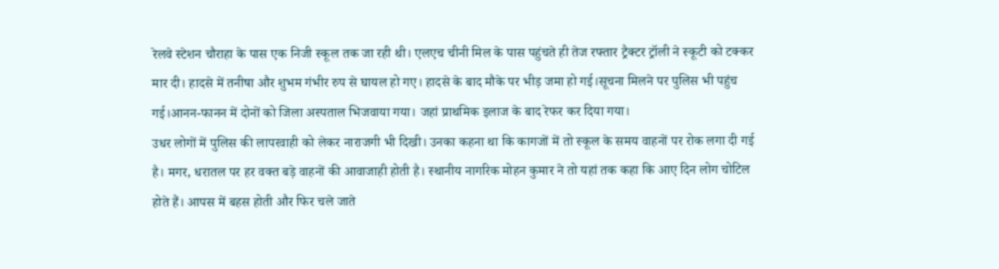रेलवे स्टेशन चौराहा के पास एक निजी स्कूल तक जा रही थी। एलएच चीनी मिल के पास पहुंचते ही तेज रफ्तार ट्रैक्टर ट्रॉली ने स्कूटी को टक्कर मार दी। हादसे में तनीषा और शुभम गंभीर रुप से घायल हो गए। हादसे के बाद मौके पर भीड़ जमा हो गई।सूचना मिलने पर पुलिस भी पहुंच गई।आनन-फानन में दोनों को जिला अस्पताल भिजवाया गया। जहां प्राथमिक इलाज के बाद रेफर कर दिया गया।
उधर लोगों में पुलिस की लापरवाही को लेकर नाराजगी भी दिखी। उनका कहना था कि कागजों में तो स्कूल के समय वाहनों पर रोक लगा दी गई है। मगर, धरातल पर हर वक्त बड़े वाहनों की आवाजाही होती है। स्थानीय नागरिक मोहन कुमार ने तो यहां तक कहा कि आए दिन लोग चोटिल होते हैं। आपस में बहस होती और फिर चले जाते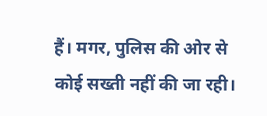हैं। मगर, पुलिस की ओर से कोई सख्ती नहीं की जा रही।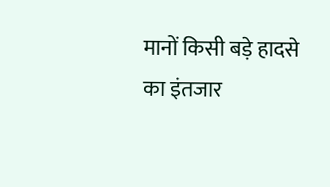मानों किसी बड़े हादसे का इंतजार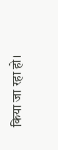किया जा रहा हो।